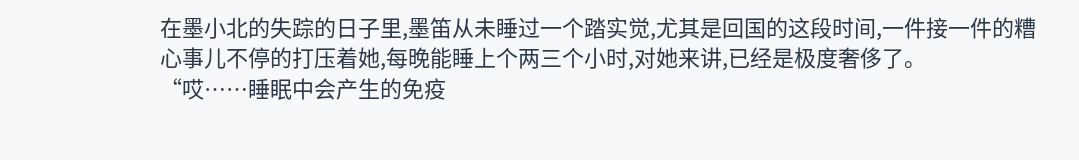在墨小北的失踪的日子里,墨笛从未睡过一个踏实觉,尤其是回国的这段时间,一件接一件的糟心事儿不停的打压着她,每晚能睡上个两三个小时,对她来讲,已经是极度奢侈了。
“哎……睡眠中会产生的免疫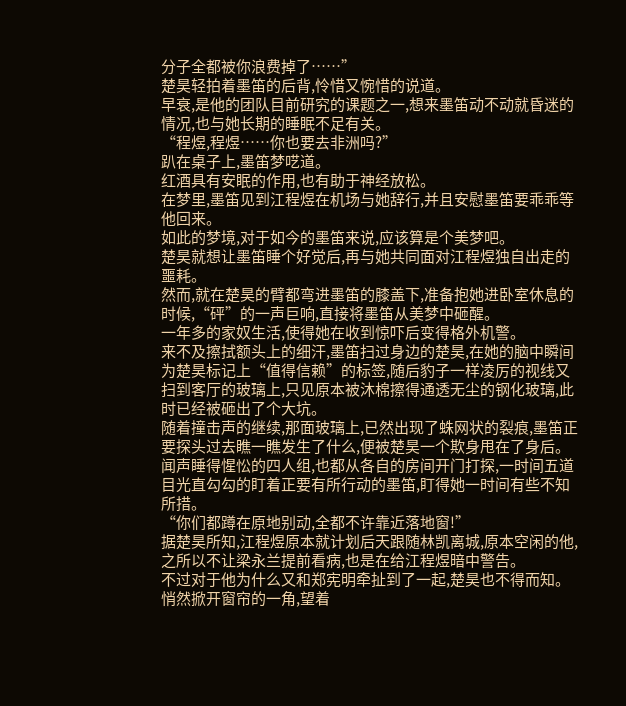分子全都被你浪费掉了……”
楚昊轻拍着墨笛的后背,怜惜又惋惜的说道。
早衰,是他的团队目前研究的课题之一,想来墨笛动不动就昏迷的情况,也与她长期的睡眠不足有关。
“程煜,程煜……你也要去非洲吗?”
趴在桌子上,墨笛梦呓道。
红酒具有安眠的作用,也有助于神经放松。
在梦里,墨笛见到江程煜在机场与她辞行,并且安慰墨笛要乖乖等他回来。
如此的梦境,对于如今的墨笛来说,应该算是个美梦吧。
楚昊就想让墨笛睡个好觉后,再与她共同面对江程煜独自出走的噩耗。
然而,就在楚昊的臂都弯进墨笛的膝盖下,准备抱她进卧室休息的时候,“砰”的一声巨响,直接将墨笛从美梦中砸醒。
一年多的家奴生活,使得她在收到惊吓后变得格外机警。
来不及擦拭额头上的细汗,墨笛扫过身边的楚昊,在她的脑中瞬间为楚昊标记上“值得信赖”的标签,随后豹子一样凌厉的视线又扫到客厅的玻璃上,只见原本被沐棉擦得通透无尘的钢化玻璃,此时已经被砸出了个大坑。
随着撞击声的继续,那面玻璃上,已然出现了蛛网状的裂痕,墨笛正要探头过去瞧一瞧发生了什么,便被楚昊一个欺身甩在了身后。
闻声睡得惺忪的四人组,也都从各自的房间开门打探,一时间五道目光直勾勾的盯着正要有所行动的墨笛,盯得她一时间有些不知所措。
“你们都蹲在原地别动,全都不许靠近落地窗!”
据楚昊所知,江程煜原本就计划后天跟随林凯离城,原本空闲的他,之所以不让梁永兰提前看病,也是在给江程煜暗中警告。
不过对于他为什么又和郑宪明牵扯到了一起,楚昊也不得而知。
悄然掀开窗帘的一角,望着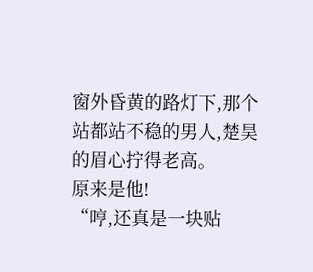窗外昏黄的路灯下,那个站都站不稳的男人,楚昊的眉心拧得老高。
原来是他!
“哼,还真是一块贴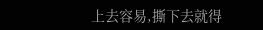上去容易,撕下去就得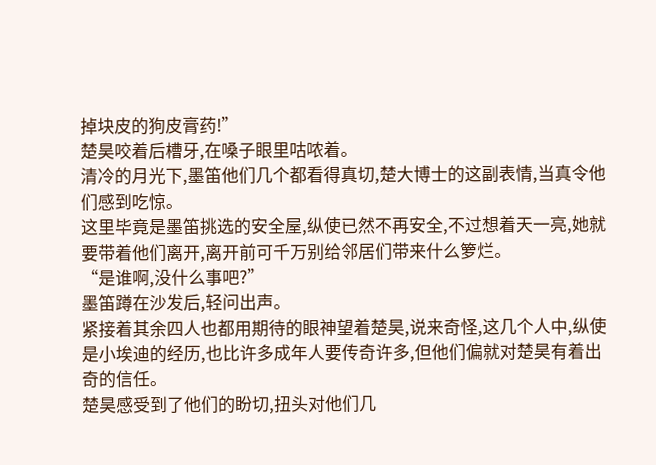掉块皮的狗皮膏药!”
楚昊咬着后槽牙,在嗓子眼里咕哝着。
清冷的月光下,墨笛他们几个都看得真切,楚大博士的这副表情,当真令他们感到吃惊。
这里毕竟是墨笛挑选的安全屋,纵使已然不再安全,不过想着天一亮,她就要带着他们离开,离开前可千万别给邻居们带来什么箩烂。
“是谁啊,没什么事吧?”
墨笛蹲在沙发后,轻问出声。
紧接着其余四人也都用期待的眼神望着楚昊,说来奇怪,这几个人中,纵使是小埃迪的经历,也比许多成年人要传奇许多,但他们偏就对楚昊有着出奇的信任。
楚昊感受到了他们的盼切,扭头对他们几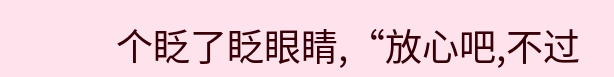个眨了眨眼睛,“放心吧,不过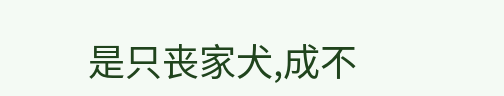是只丧家犬,成不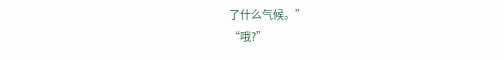了什么气候。”
“哦?”